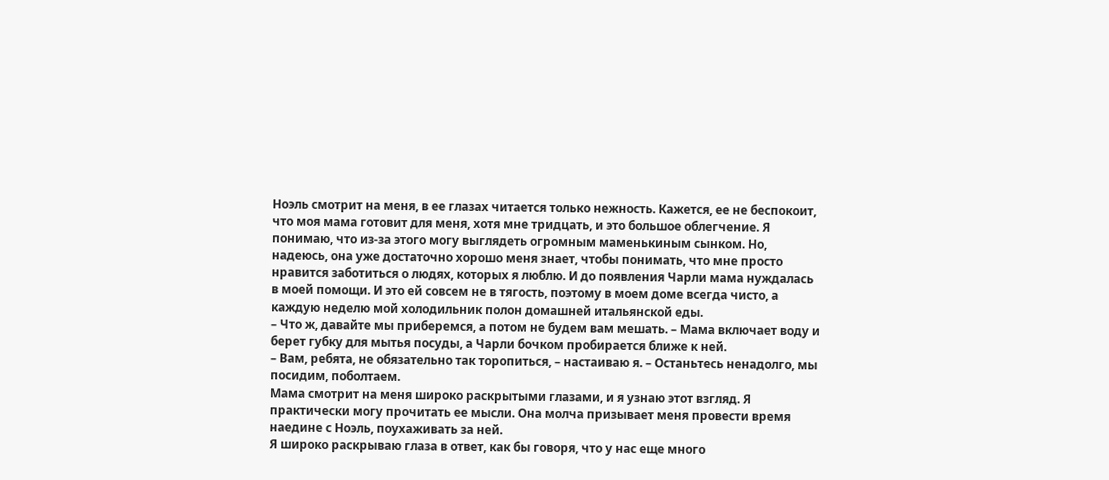Ноэль смотрит на меня, в ее глазах читается только нежность. Кажется, ее не беспокоит, что моя мама готовит для меня, хотя мне тридцать, и это большое облегчение. Я понимаю, что из-за этого могу выглядеть огромным маменькиным сынком. Но, надеюсь, она уже достаточно хорошо меня знает, чтобы понимать, что мне просто нравится заботиться о людях, которых я люблю. И до появления Чарли мама нуждалась в моей помощи. И это ей совсем не в тягость, поэтому в моем доме всегда чисто, а каждую неделю мой холодильник полон домашней итальянской еды.
– Что ж, давайте мы приберемся, а потом не будем вам мешать. – Мама включает воду и берет губку для мытья посуды, а Чарли бочком пробирается ближе к ней.
– Вам, ребята, не обязательно так торопиться, – настаиваю я. – Останьтесь ненадолго, мы посидим, поболтаем.
Мама смотрит на меня широко раскрытыми глазами, и я узнаю этот взгляд. Я практически могу прочитать ее мысли. Она молча призывает меня провести время наедине с Ноэль, поухаживать за ней.
Я широко раскрываю глаза в ответ, как бы говоря, что у нас еще много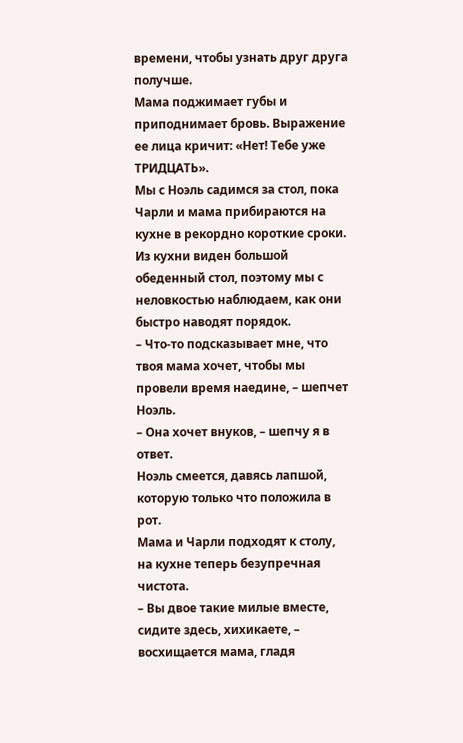времени, чтобы узнать друг друга получше.
Мама поджимает губы и приподнимает бровь. Выражение ее лица кричит: «Нет! Тебе уже ТРИДЦАТЬ».
Мы с Ноэль садимся за стол, пока Чарли и мама прибираются на кухне в рекордно короткие сроки. Из кухни виден большой обеденный стол, поэтому мы с неловкостью наблюдаем, как они быстро наводят порядок.
– Что-то подсказывает мне, что твоя мама хочет, чтобы мы провели время наедине, – шепчет Ноэль.
– Она хочет внуков, – шепчу я в ответ.
Ноэль смеется, давясь лапшой, которую только что положила в рот.
Мама и Чарли подходят к столу, на кухне теперь безупречная чистота.
– Вы двое такие милые вместе, сидите здесь, хихикаете, – восхищается мама, гладя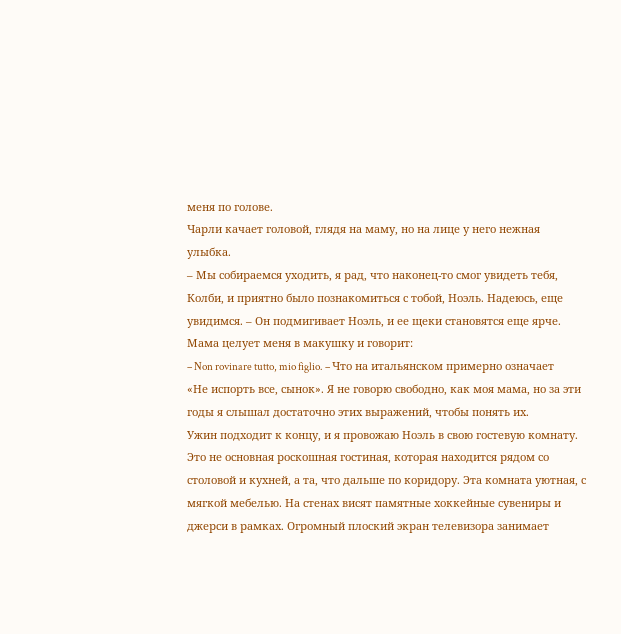меня по голове.
Чарли качает головой, глядя на маму, но на лице у него нежная улыбка.
– Мы собираемся уходить, я рад, что наконец-то смог увидеть тебя, Колби, и приятно было познакомиться с тобой, Ноэль. Надеюсь, еще увидимся. – Он подмигивает Ноэль, и ее щеки становятся еще ярче.
Мама целует меня в макушку и говорит:
– Non rovinare tutto, mio figlio. – Что на итальянском примерно означает «Не испорть все, сынок». Я не говорю свободно, как моя мама, но за эти годы я слышал достаточно этих выражений, чтобы понять их.
Ужин подходит к концу, и я провожаю Ноэль в свою гостевую комнату. Это не основная роскошная гостиная, которая находится рядом со столовой и кухней, а та, что дальше по коридору. Эта комната уютная, с мягкой мебелью. На стенах висят памятные хоккейные сувениры и джерси в рамках. Огромный плоский экран телевизора занимает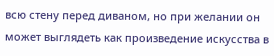всю стену перед диваном, но при желании он может выглядеть как произведение искусства в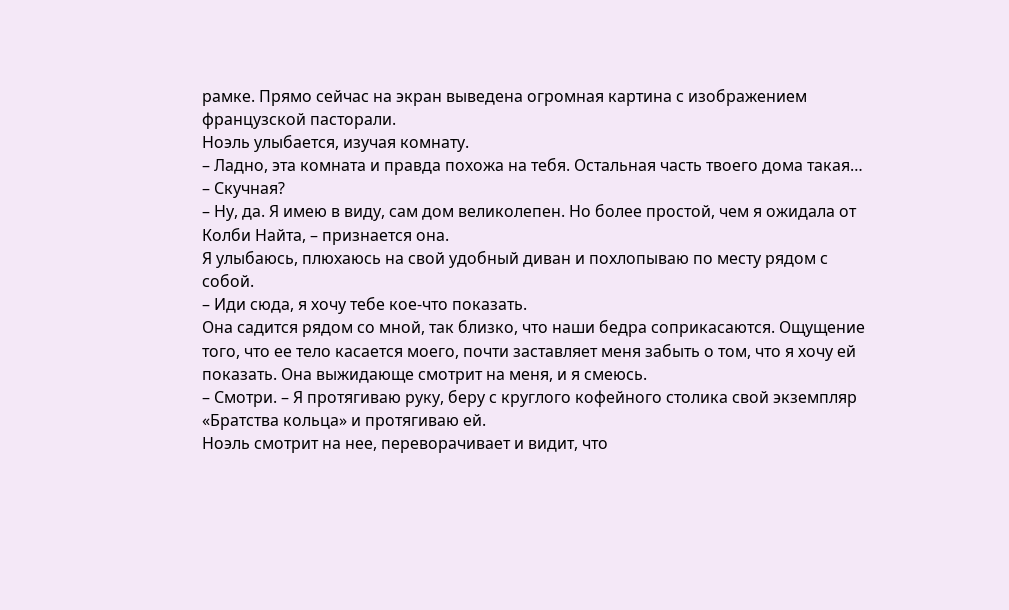рамке. Прямо сейчас на экран выведена огромная картина с изображением французской пасторали.
Ноэль улыбается, изучая комнату.
– Ладно, эта комната и правда похожа на тебя. Остальная часть твоего дома такая…
– Скучная?
– Ну, да. Я имею в виду, сам дом великолепен. Но более простой, чем я ожидала от Колби Найта, – признается она.
Я улыбаюсь, плюхаюсь на свой удобный диван и похлопываю по месту рядом с собой.
– Иди сюда, я хочу тебе кое-что показать.
Она садится рядом со мной, так близко, что наши бедра соприкасаются. Ощущение того, что ее тело касается моего, почти заставляет меня забыть о том, что я хочу ей показать. Она выжидающе смотрит на меня, и я смеюсь.
– Смотри. – Я протягиваю руку, беру с круглого кофейного столика свой экземпляр «Братства кольца» и протягиваю ей.
Ноэль смотрит на нее, переворачивает и видит, что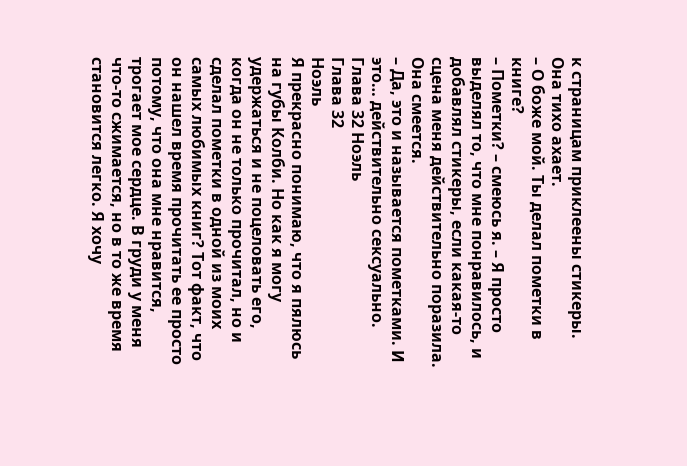к страницам приклеены стикеры. Она тихо ахает.
– О боже мой. Ты делал пометки в книге?
– Пометки? – смеюсь я. – Я просто выделял то, что мне понравилось, и добавлял стикеры, если какая-то сцена меня действительно поразила.
Она смеется.
– Да, это и называется пометками. И это… действительно сексуально.
Глава 32 Ноэль
Глава 32
Ноэль
Я прекрасно понимаю, что я пялюсь на губы Колби. Но как я могу удержаться и не поцеловать его, когда он не только прочитал, но и сделал пометки в одной из моих самых любимых книг? Тот факт, что он нашел время прочитать ее просто потому, что она мне нравится, трогает мое сердце. В груди у меня что-то сжимается, но в то же время становится легко. Я хочу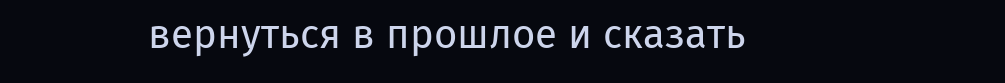вернуться в прошлое и сказать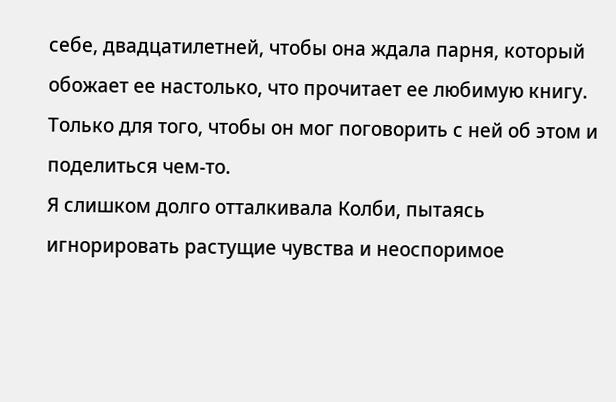себе, двадцатилетней, чтобы она ждала парня, который обожает ее настолько, что прочитает ее любимую книгу. Только для того, чтобы он мог поговорить с ней об этом и поделиться чем-то.
Я слишком долго отталкивала Колби, пытаясь игнорировать растущие чувства и неоспоримое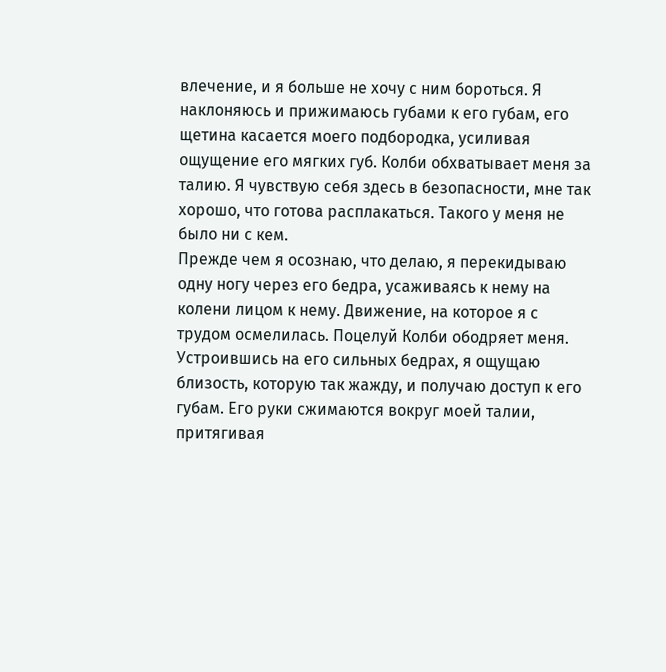влечение, и я больше не хочу с ним бороться. Я наклоняюсь и прижимаюсь губами к его губам, его щетина касается моего подбородка, усиливая ощущение его мягких губ. Колби обхватывает меня за талию. Я чувствую себя здесь в безопасности, мне так хорошо, что готова расплакаться. Такого у меня не было ни с кем.
Прежде чем я осознаю, что делаю, я перекидываю одну ногу через его бедра, усаживаясь к нему на колени лицом к нему. Движение, на которое я с трудом осмелилась. Поцелуй Колби ободряет меня.
Устроившись на его сильных бедрах, я ощущаю близость, которую так жажду, и получаю доступ к его губам. Его руки сжимаются вокруг моей талии, притягивая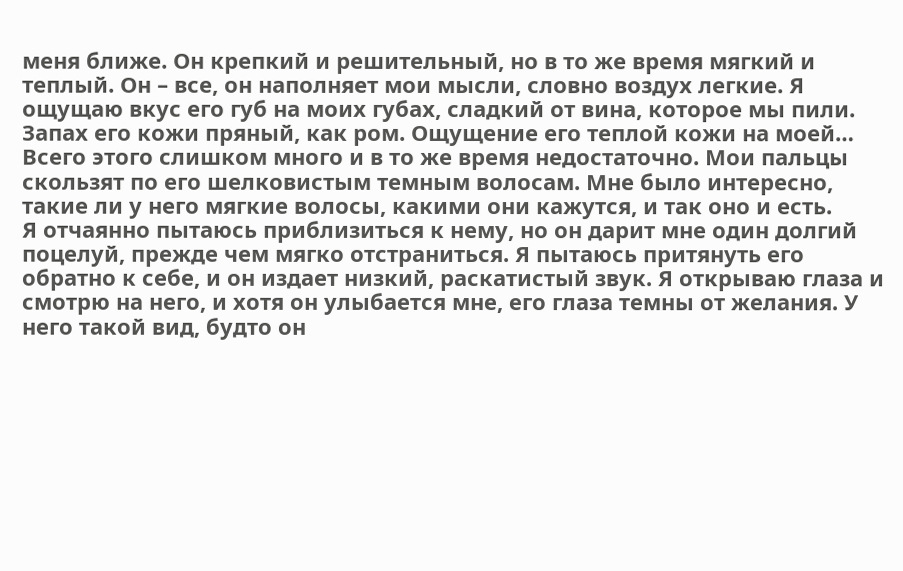меня ближе. Он крепкий и решительный, но в то же время мягкий и теплый. Он – все, он наполняет мои мысли, словно воздух легкие. Я ощущаю вкус его губ на моих губах, сладкий от вина, которое мы пили. Запах его кожи пряный, как ром. Ощущение его теплой кожи на моей… Всего этого слишком много и в то же время недостаточно. Мои пальцы скользят по его шелковистым темным волосам. Мне было интересно, такие ли у него мягкие волосы, какими они кажутся, и так оно и есть.
Я отчаянно пытаюсь приблизиться к нему, но он дарит мне один долгий поцелуй, прежде чем мягко отстраниться. Я пытаюсь притянуть его обратно к себе, и он издает низкий, раскатистый звук. Я открываю глаза и смотрю на него, и хотя он улыбается мне, его глаза темны от желания. У него такой вид, будто он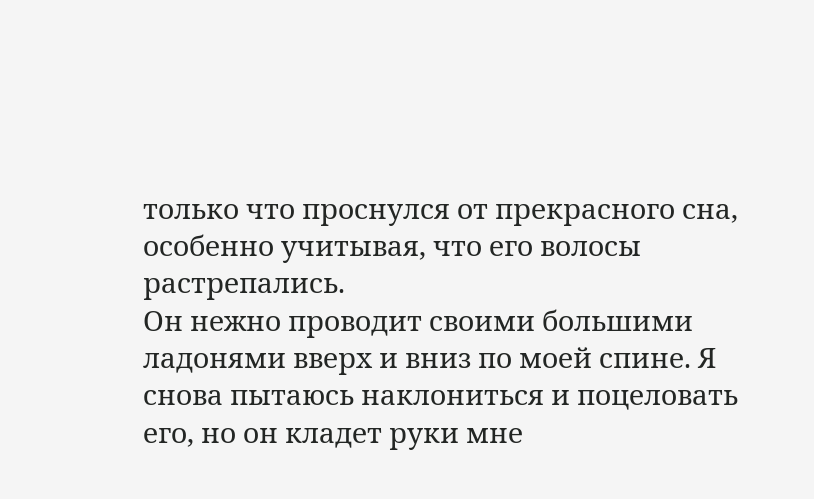только что проснулся от прекрасного сна, особенно учитывая, что его волосы растрепались.
Он нежно проводит своими большими ладонями вверх и вниз по моей спине. Я снова пытаюсь наклониться и поцеловать его, но он кладет руки мне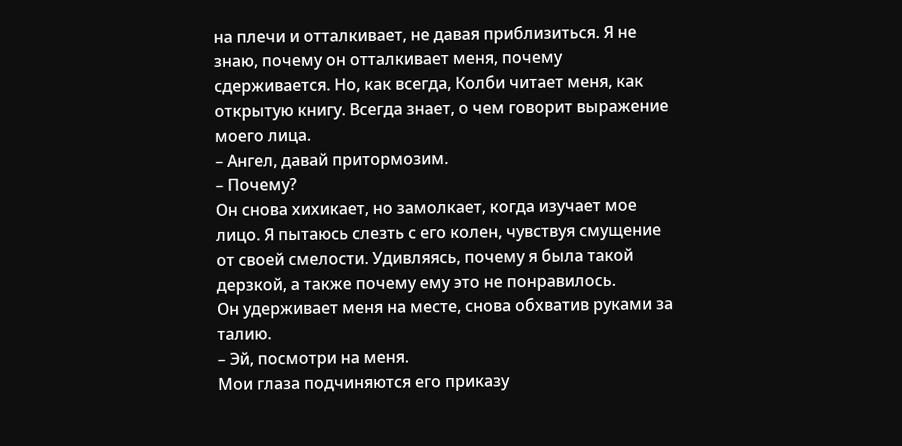на плечи и отталкивает, не давая приблизиться. Я не знаю, почему он отталкивает меня, почему сдерживается. Но, как всегда, Колби читает меня, как открытую книгу. Всегда знает, о чем говорит выражение моего лица.
– Ангел, давай притормозим.
– Почему?
Он снова хихикает, но замолкает, когда изучает мое лицо. Я пытаюсь слезть с его колен, чувствуя смущение от своей смелости. Удивляясь, почему я была такой дерзкой, а также почему ему это не понравилось.
Он удерживает меня на месте, снова обхватив руками за талию.
– Эй, посмотри на меня.
Мои глаза подчиняются его приказу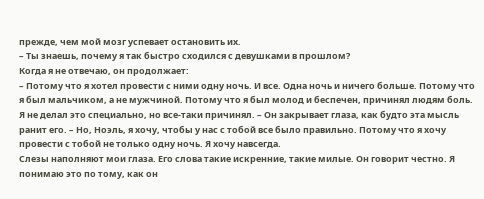прежде, чем мой мозг успевает остановить их.
– Ты знаешь, почему я так быстро сходился с девушками в прошлом?
Когда я не отвечаю, он продолжает:
– Потому что я хотел провести с ними одну ночь. И все. Одна ночь и ничего больше. Потому что я был мальчиком, а не мужчиной. Потому что я был молод и беспечен, причинял людям боль. Я не делал это специально, но все-таки причинял. – Он закрывает глаза, как будто эта мысль ранит его. – Но, Ноэль, я хочу, чтобы у нас с тобой все было правильно. Потому что я хочу провести с тобой не только одну ночь. Я хочу навсегда.
Слезы наполняют мои глаза. Его слова такие искренние, такие милые. Он говорит честно. Я понимаю это по тому, как он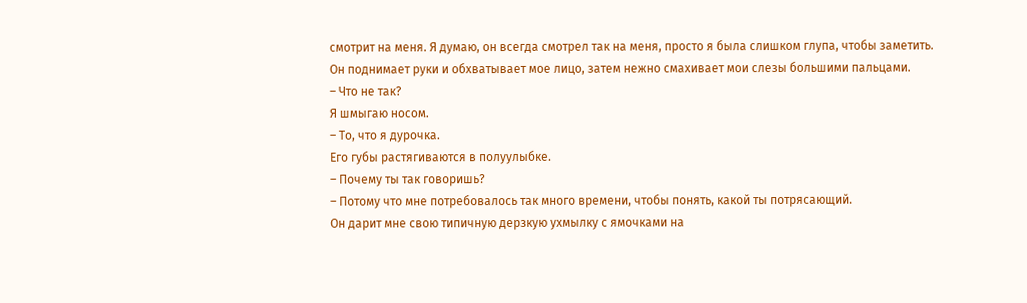смотрит на меня. Я думаю, он всегда смотрел так на меня, просто я была слишком глупа, чтобы заметить.
Он поднимает руки и обхватывает мое лицо, затем нежно смахивает мои слезы большими пальцами.
– Что не так?
Я шмыгаю носом.
– То, что я дурочка.
Его губы растягиваются в полуулыбке.
– Почему ты так говоришь?
– Потому что мне потребовалось так много времени, чтобы понять, какой ты потрясающий.
Он дарит мне свою типичную дерзкую ухмылку с ямочками на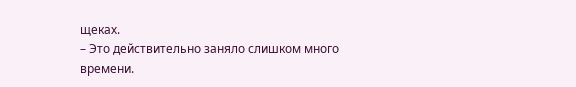щеках.
– Это действительно заняло слишком много времени.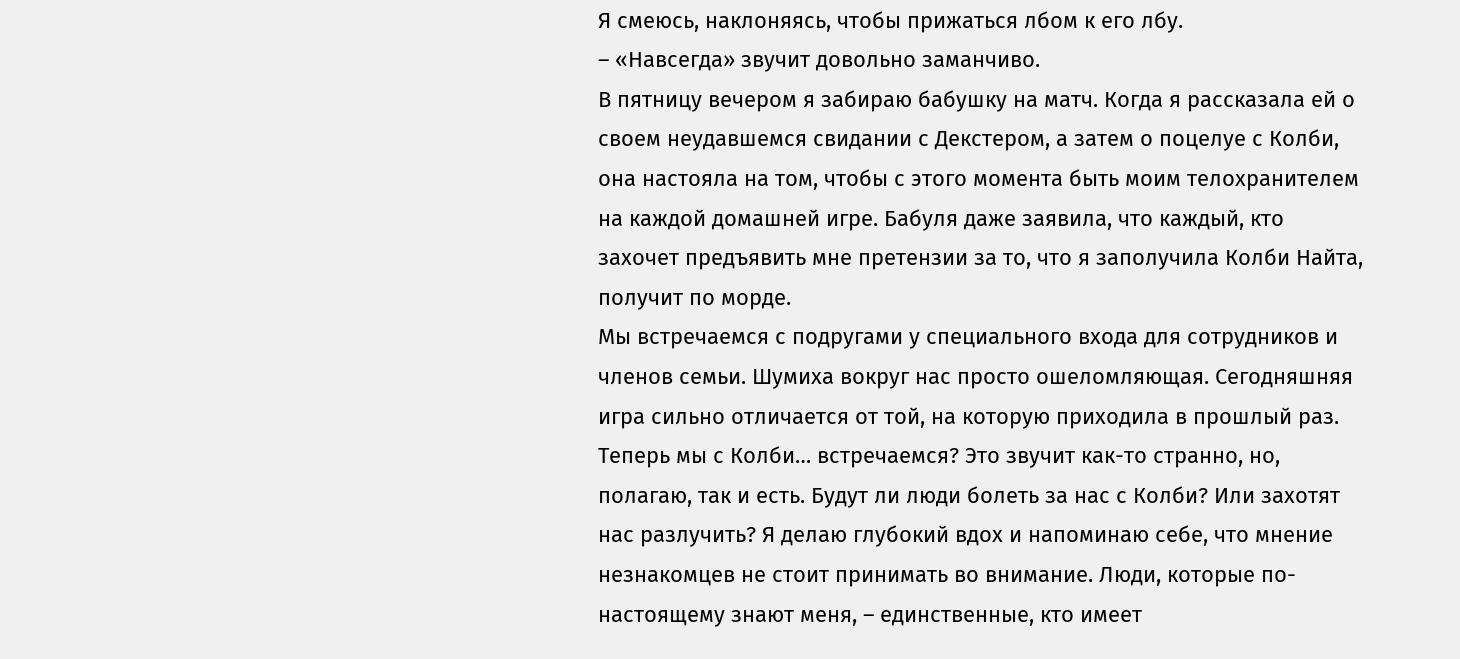Я смеюсь, наклоняясь, чтобы прижаться лбом к его лбу.
– «Навсегда» звучит довольно заманчиво.
В пятницу вечером я забираю бабушку на матч. Когда я рассказала ей о своем неудавшемся свидании с Декстером, а затем о поцелуе с Колби, она настояла на том, чтобы с этого момента быть моим телохранителем на каждой домашней игре. Бабуля даже заявила, что каждый, кто захочет предъявить мне претензии за то, что я заполучила Колби Найта, получит по морде.
Мы встречаемся с подругами у специального входа для сотрудников и членов семьи. Шумиха вокруг нас просто ошеломляющая. Сегодняшняя игра сильно отличается от той, на которую приходила в прошлый раз. Теперь мы с Колби… встречаемся? Это звучит как-то странно, но, полагаю, так и есть. Будут ли люди болеть за нас с Колби? Или захотят нас разлучить? Я делаю глубокий вдох и напоминаю себе, что мнение незнакомцев не стоит принимать во внимание. Люди, которые по-настоящему знают меня, – единственные, кто имеет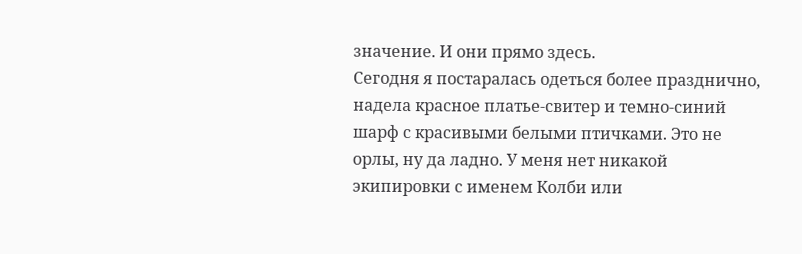значение. И они прямо здесь.
Сегодня я постаралась одеться более празднично, надела красное платье-свитер и темно-синий шарф с красивыми белыми птичками. Это не орлы, ну да ладно. У меня нет никакой экипировки с именем Колби или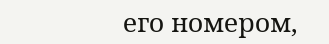его номером,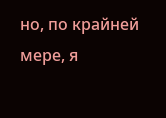но, по крайней мере, я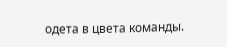одета в цвета команды.